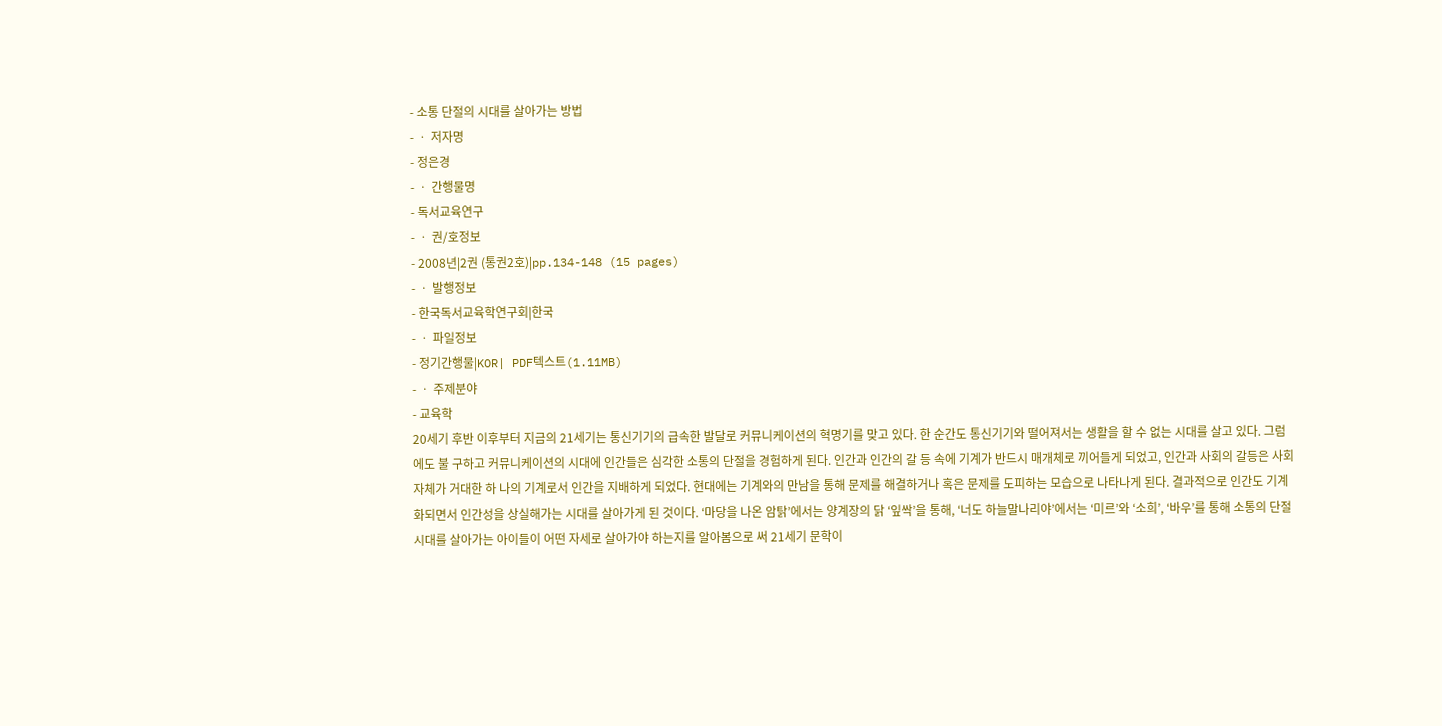- 소통 단절의 시대를 살아가는 방법
- ㆍ 저자명
- 정은경
- ㆍ 간행물명
- 독서교육연구
- ㆍ 권/호정보
- 2008년|2권 (통권2호)|pp.134-148 (15 pages)
- ㆍ 발행정보
- 한국독서교육학연구회|한국
- ㆍ 파일정보
- 정기간행물|KOR| PDF텍스트(1.11MB)
- ㆍ 주제분야
- 교육학
20세기 후반 이후부터 지금의 21세기는 통신기기의 급속한 발달로 커뮤니케이션의 혁명기를 맞고 있다. 한 순간도 통신기기와 떨어져서는 생활을 할 수 없는 시대를 살고 있다. 그럼에도 불 구하고 커뮤니케이션의 시대에 인간들은 심각한 소통의 단절을 경험하게 된다. 인간과 인간의 갈 등 속에 기계가 반드시 매개체로 끼어들게 되었고, 인간과 사회의 갈등은 사회 자체가 거대한 하 나의 기계로서 인간을 지배하게 되었다. 현대에는 기계와의 만남을 통해 문제를 해결하거나 혹은 문제를 도피하는 모습으로 나타나게 된다. 결과적으로 인간도 기계화되면서 인간성을 상실해가는 시대를 살아가게 된 것이다. ‘마당을 나온 암탉’에서는 양계장의 닭 ‘잎싹’을 통해, ‘너도 하늘말나리야’에서는 ‘미르’와 ‘소희’, ‘바우’를 통해 소통의 단절 시대를 살아가는 아이들이 어떤 자세로 살아가야 하는지를 알아봄으로 써 21세기 문학이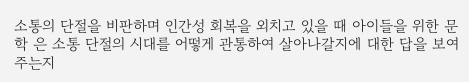소통의 단절을 비판하며 인간성 회복을 외치고 있을 때 아이들을 위한 문학 은 소통 단절의 시대를 어떻게 관통하여 살아나갈지에 대한 답을 보여주는지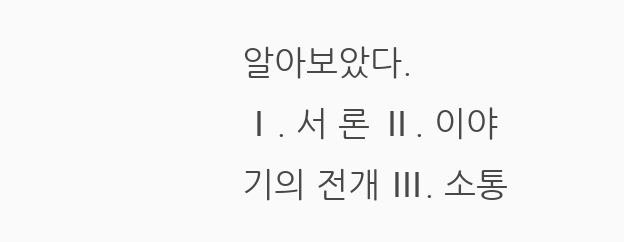알아보았다.
Ⅰ. 서 론 Ⅱ. 이야기의 전개 Ⅲ. 소통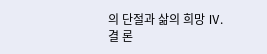의 단절과 삶의 희망 Ⅳ. 결 론